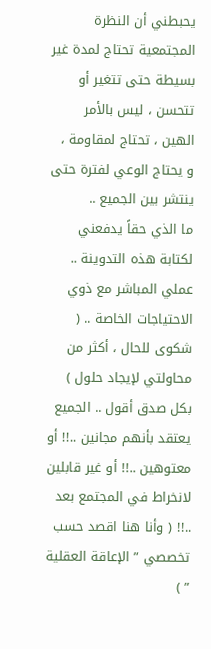يحبطني أن النظرة المجتمعية تحتاج لمدة غير بسيطة حتى تتغير أو تتحسن ، ليس بالأمر الهين ، تحتاج لمقاومة ، و يحتاج الوعي لفترة حتى ينتشر بين الجميع ..
ما الذي حقاً يدفعني لكتابة هذه التدوينة .. عملي المباشر مع ذوي الاحتياجات الخاصة .. ( شكوى للحال ، أكثر من محاولتي لإيجاد حلول )
بكل صدق أقول .. الجميع يعتقد بأنهم مجانين ..!! أو معتوهين ..!! أو غير قابلين لانخراط في المجتمع بعد ..!! ( وأنا هنا اقصد حسب تخصصي ” الإعاقة العقلية ” )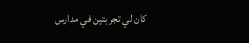كان لي تجربتين في مدارس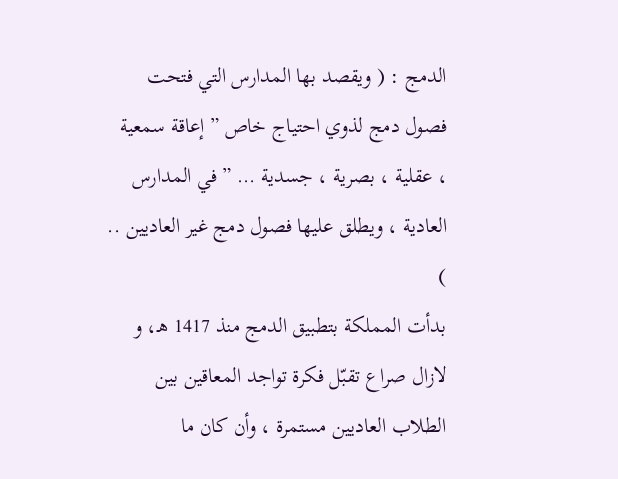الدمج : ( ويقصد بها المدارس التي فتحت فصول دمج لذوي احتياج خاص ” إعاقة سمعية ، عقلية ، بصرية ، جسدية … ” في المدارس العادية ، ويطلق عليها فصول دمج غير العاديين .. )
بدأت المملكة بتطبيق الدمج منذ 1417 هـ، و لازال صراع تقبّل فكرة تواجد المعاقين بين الطلاب العاديين مستمرة ، وأن كان ما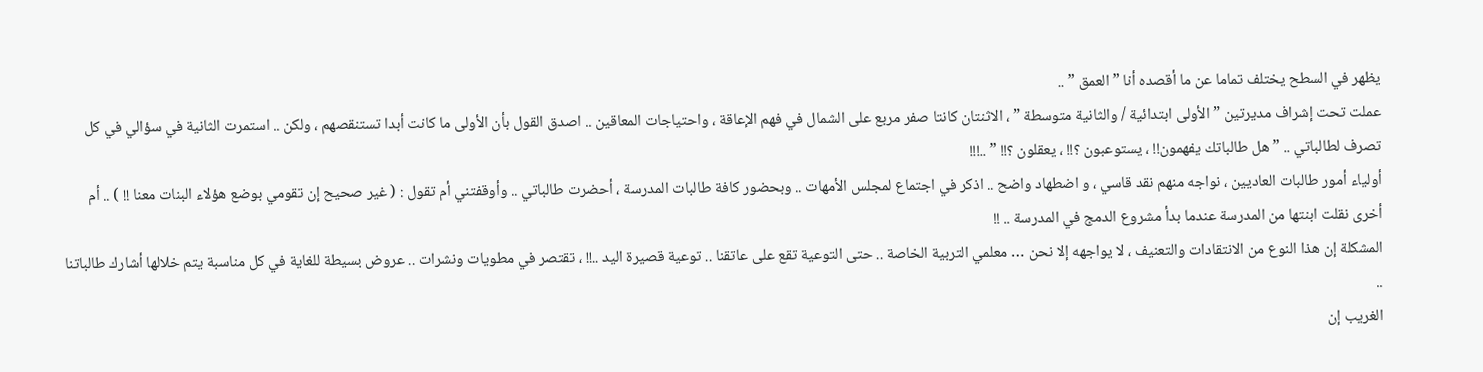يظهر في السطح يختلف تماما عن ما أقصده أنا ” العمق ” ..
عملت تحت إشراف مديرتين ” الأولى ابتدائية / والثانية متوسطة ” ، الاثنتان كانتا صفر مربع على الشمال في فهم الإعاقة ، واحتياجات المعاقين .. اصدق القول بأن الأولى ما كانت أبدا تستنقصهم ، ولكن .. استمرت الثانية في سؤالي في كل تصرف لطالباتي .. ” هل طالباتك يفهمون!! ، يستوعبون ؟!! ، يعقلون ؟!! ” ..!!!
أولياء أمور طالبات العاديين ، نواجه منهم نقد قاسي ، و اضطهاد واضح .. اذكر في اجتماع لمجلس الأمهات .. وبحضور كافة طالبات المدرسة ، أحضرت طالباتي .. وأوقفتني أم تقول : ( غير صحيح إن تقومي بوضع هؤلاء البنات معنا !! ) .. أم أخرى نقلت ابنتها من المدرسة عندما بدأ مشروع الدمج في المدرسة .. !!
المشكلة إن هذا النوع من الانتقادات والتعنيف ، لا يواجهه إلا نحن … معلمي التربية الخاصة .. حتى التوعية تقع على عاتقنا .. توعية قصيرة اليد ..!! ، تقتصر في مطويات ونشرات .. عروض بسيطة للغاية في كل مناسبة يتم خلالها أشارك طالباتنا ..
الغريب إن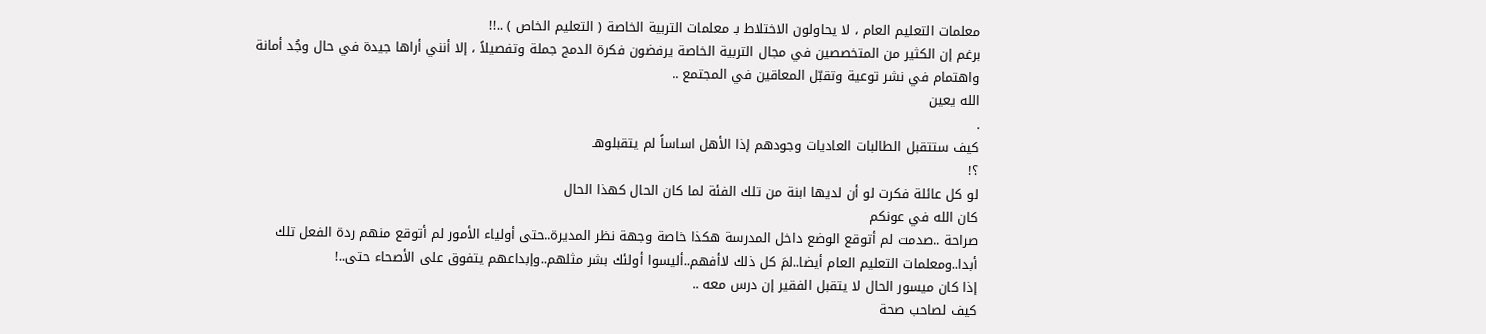معلمات التعليم العام ، لا يحاولون الاختلاط بـ معلمات التربية الخاصة ( التعليم الخاص ) ..!!
برغم إن الكثير من المتخصصين في مجال التربية الخاصة يرفضون فكرة الدمج جملة وتفصيلاً ، إلا أنني أراها جيدة في حال وجُد أمانة واهتمام في نشر توعية وتقبّل المعاقين في المجتمع ..
الله يعين
.
كيف ستتقبل الطالبات العاديات وجودهم إذا الأهل اساساً لم يتقبلوهـ
؟!
لو كل عائلة فكرت لو أن لديها ابنة من تلك الفئة لما كان الحال كهذا الحال
كان الله في عونكم
صراحة ..صدمت لم أتوقع الوضع داخل المدرسة هكذا خاصة وجهة نظر المديرة..حتى أولياء الأمور لم أتوقع منهم ردة الفعل تلك أبدا..ومعلمات التعليم العام أيضا..لمَ كل ذلك لاأفهم..أليسوا أولئك بشر مثلهم..وإبداعهم يتفوق على الأصحاء حتى..!
إذا كان ميسور الحال لا يتقبل الفقير إن درس معه ..
كيف لصاحب صحة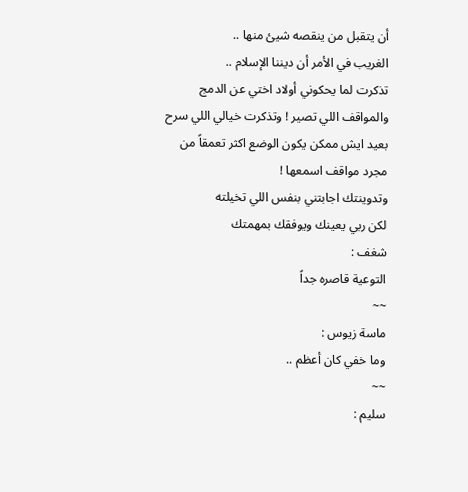أن يتقبل من ينقصه شيئ منها ..
الغريب في الأمر أن ديننا الإسلام ..
تذكرت لما يحكوني أولاد اختي عن الدمج والمواقف اللي تصير ! وتذكرت خيالي اللي سرح بعيد ايش ممكن يكون الوضع اكثر تعمقاً من مجرد مواقف اسمعها !
وتدوينتك اجابتني بنفس اللي تخيلته
لكن ربي يعينك ويوفقك بمهمتك
شغف :
التوعية قاصره جداً
~~
ماسة زيوس :
وما خفي كان أعظم ..
~~
سليم :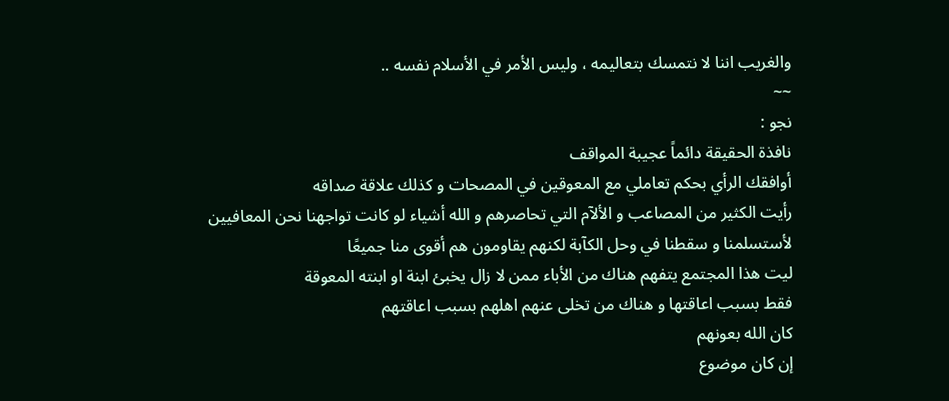والغريب اننا لا نتمسك بتعاليمه ، وليس الأمر في الأسلام نفسه ..
~~
نجو :
نافذة الحقيقة دائماً عجيبة المواقف
أوافقك الرأي بحكم تعاملي مع المعوقين في المصحات و كذلك علاقة صداقه
رأيت الكثير من المصاعب و الألآم التي تحاصرهم و الله أشياء لو كانت تواجهنا نحن المعافيين
لأستسلمنا و سقطنا في وحل الكآبة لكنهم يقاومون هم أقوى منا جميعًا
ليت هذا المجتمع يتفهم هناك من الأباء ممن لا زال يخبئ ابنة او ابنته المعوقة
فقط بسبب اعاقتها و هناك من تخلى عنهم اهلهم بسبب اعاقتهم
كان الله بعونهم
إن كان موضوع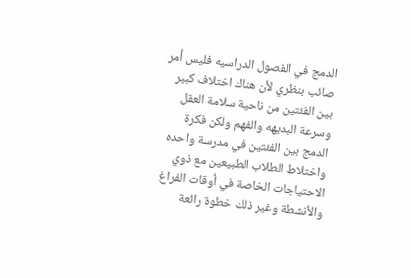الدمج في الفصول الدراسيه فليس أمر صائب بنظري لأن هناك اختلاف كبير بين الفئتين من ناحية سلامة العقل وسرعة البديهه والفهم ولكن فكرة الدمج بين الفئتين في مدرسة واحده واختلاط الطلاب الطبيعين مع ذوي الاحتياجات الخاصة في أوقات الفراغ والأنشطة وغير ذلك خطوة رائعة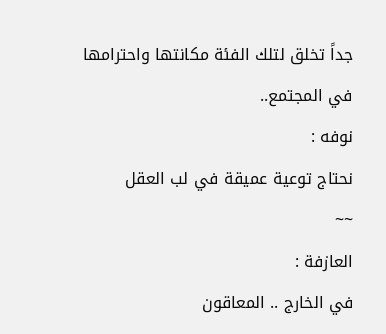جداً تخلق لتلك الفئة مكانتها واحترامها في المجتمع..
نوفه :
نحتاج توعية عميقة في لب العقل
~~
العازفة :
في الخارج .. المعاقون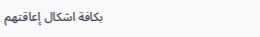بكافة اشكال إعاقتهم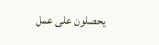يحصلون على عمل